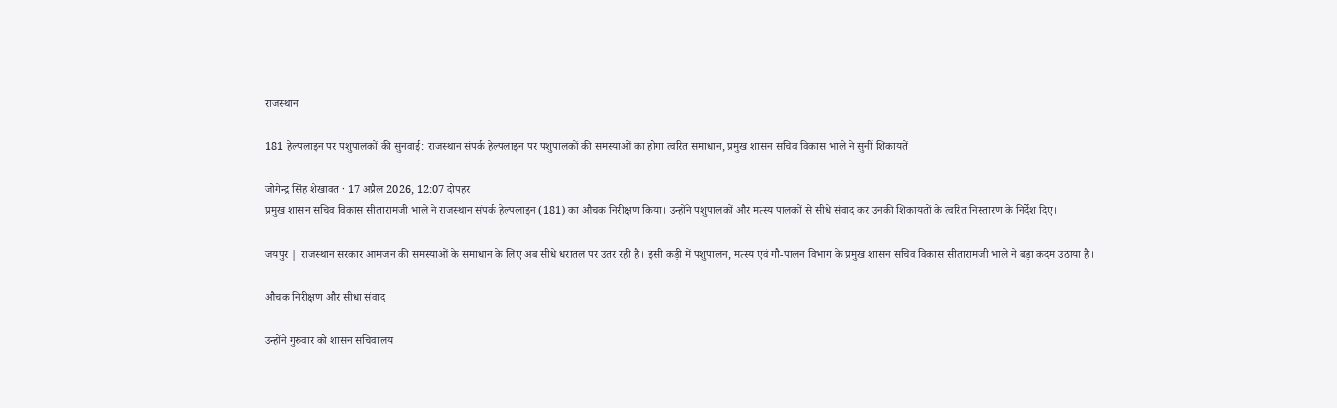राजस्थान

181 हेल्पलाइन पर पशुपालकों की सुनवाई: राजस्थान संपर्क हेल्पलाइन पर पशुपालकों की समस्याओं का होगा त्वरित समाधान, प्रमुख शासन सचिव विकास भाले ने सुनीं शिकायतें

जोगेन्द्र सिंह शेखावत · 17 अप्रैल 2026, 12:07 दोपहर
प्रमुख शासन सचिव विकास सीतारामजी भाले ने राजस्थान संपर्क हेल्पलाइन (181) का औचक निरीक्षण किया। उन्होंने पशुपालकों और मत्स्य पालकों से सीधे संवाद कर उनकी शिकायतों के त्वरित निस्तारण के निर्देश दिए।

जयपुर | राजस्थान सरकार आमजन की समस्याओं के समाधान के लिए अब सीधे धरातल पर उतर रही है। इसी कड़ी में पशुपालन, मत्स्य एवं गौ-पालन विभाग के प्रमुख शासन सचिव विकास सीतारामजी भाले ने बड़ा कदम उठाया है।

औचक निरीक्षण और सीधा संवाद

उन्होंने गुरुवार को शासन सचिवालय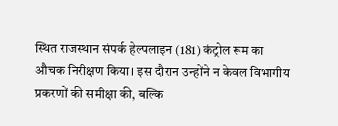स्थित राजस्थान संपर्क हेल्पलाइन (181) कंट्रोल रूम का औचक निरीक्षण किया। इस दौरान उन्होंने न केवल विभागीय प्रकरणों की समीक्षा की, बल्कि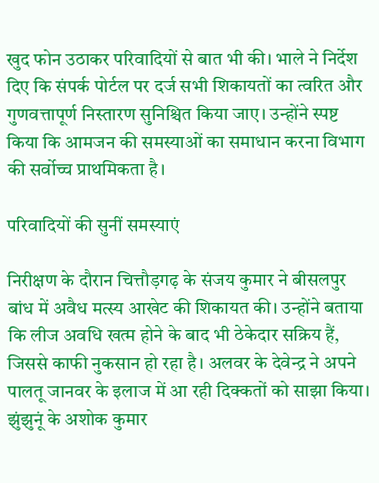खुद फोन उठाकर परिवादियों से बात भी की। भाले ने निर्देश दिए कि संपर्क पोर्टल पर दर्ज सभी शिकायतों का त्वरित और गुणवत्तापूर्ण निस्तारण सुनिश्चित किया जाए। उन्होंने स्पष्ट किया कि आमजन की समस्याओं का समाधान करना विभाग की सर्वोच्च प्राथमिकता है।

परिवादियों की सुनीं समस्याएं

निरीक्षण के दौरान चित्तौड़गढ़ के संजय कुमार ने बीसलपुर बांध में अवैध मत्स्य आखेट की शिकायत की। उन्होंने बताया कि लीज अवधि खत्म होने के बाद भी ठेकेदार सक्रिय हैं, जिससे काफी नुकसान हो रहा है। अलवर के देवेन्द्र ने अपने पालतू जानवर के इलाज में आ रही दिक्कतों को साझा किया। झुंझुनूं के अशोक कुमार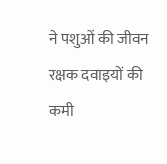ने पशुओं की जीवन रक्षक दवाइयों की कमी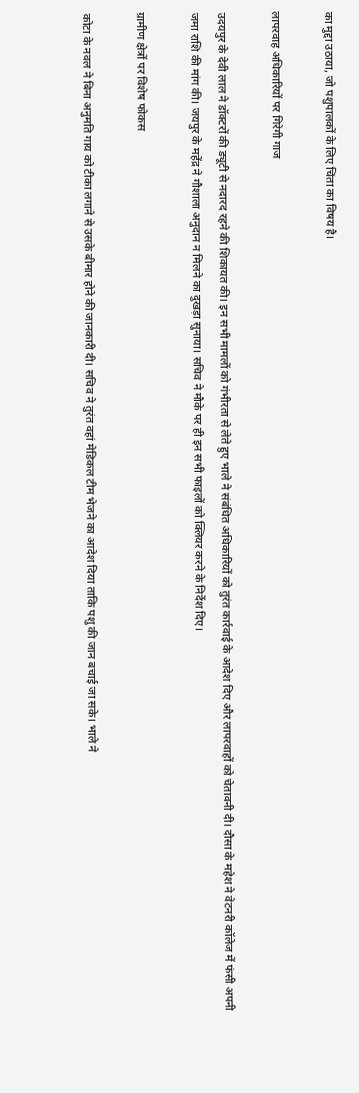का मुद्दा उठाया, जो पशुपालकों के लिए चिंता का विषय है।

लापरवाह अधिकारियों पर गिरेगी गाज

उदयपुर के देवी लाल ने डॉक्टरों की ड्यूटी से नदारद रहने की शिकायत की। इन सभी मामलों को गंभीरता से लेते हुए भाले ने संबंधित अधिकारियों को तुरंत कार्रवाई के आदेश दिए और लापरवाहों को चेतावनी दी। दौसा के महेश ने वेटनरी कॉलेज में फंसी अपनी जमा राशि की मांग की। जयपुर के महेंद्र ने गौशाला अनुदान न मिलने का दुखड़ा सुनाया। सचिव ने मौके पर ही इन सभी फाइलों को क्लियर करने के निर्देश दिए।

ग्रामीण क्षेत्रों पर विशेष फोकस

कोटा के नवल ने बिना अनुमति गाय को टीका लगाने से उसके बीमार होने की जानकारी दी। सचिव ने तुरंत वहां मेडिकल टीम भेजने का आदेश दिया ताकि पशु की जान बचाई जा सके। भाले ने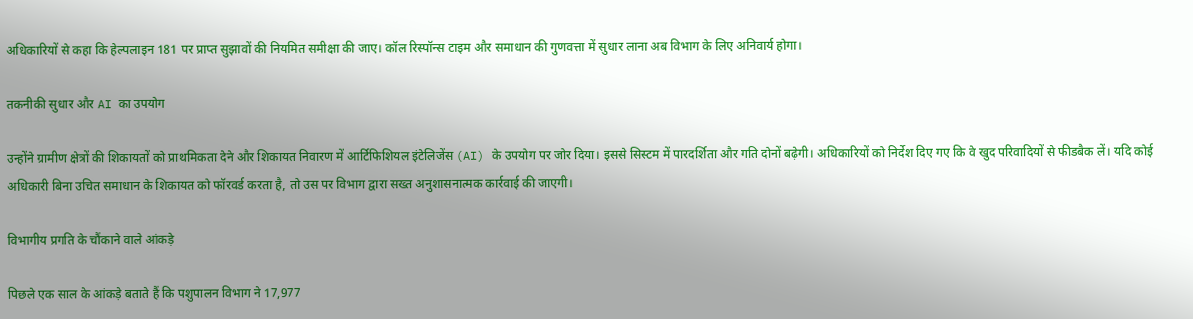अधिकारियों से कहा कि हेल्पलाइन 181 पर प्राप्त सुझावों की नियमित समीक्षा की जाए। कॉल रिस्पॉन्स टाइम और समाधान की गुणवत्ता में सुधार लाना अब विभाग के लिए अनिवार्य होगा।

तकनीकी सुधार और AI का उपयोग

उन्होंने ग्रामीण क्षेत्रों की शिकायतों को प्राथमिकता देने और शिकायत निवारण में आर्टिफिशियल इंटेलिजेंस (AI) के उपयोग पर जोर दिया। इससे सिस्टम में पारदर्शिता और गति दोनों बढ़ेगी। अधिकारियों को निर्देश दिए गए कि वे खुद परिवादियों से फीडबैक लें। यदि कोई अधिकारी बिना उचित समाधान के शिकायत को फॉरवर्ड करता है, तो उस पर विभाग द्वारा सख्त अनुशासनात्मक कार्रवाई की जाएगी।

विभागीय प्रगति के चौंकाने वाले आंकड़े

पिछले एक साल के आंकड़े बताते हैं कि पशुपालन विभाग ने 17,977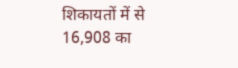शिकायतों में से 16,908 का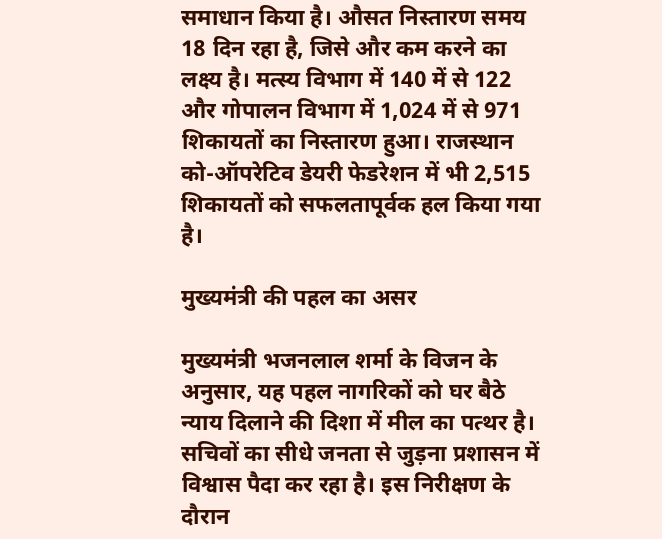समाधान किया है। औसत निस्तारण समय 18 दिन रहा है, जिसे और कम करने का लक्ष्य है। मत्स्य विभाग में 140 में से 122 और गोपालन विभाग में 1,024 में से 971 शिकायतों का निस्तारण हुआ। राजस्थान को-ऑपरेटिव डेयरी फेडरेशन में भी 2,515 शिकायतों को सफलतापूर्वक हल किया गया है।

मुख्यमंत्री की पहल का असर

मुख्यमंत्री भजनलाल शर्मा के विजन के अनुसार, यह पहल नागरिकों को घर बैठे न्याय दिलाने की दिशा में मील का पत्थर है। सचिवों का सीधे जनता से जुड़ना प्रशासन में विश्वास पैदा कर रहा है। इस निरीक्षण के दौरान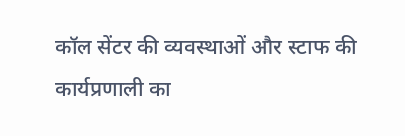कॉल सेंटर की व्यवस्थाओं और स्टाफ की कार्यप्रणाली का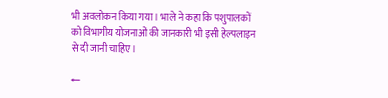भी अवलोकन किया गया। भाले ने कहा कि पशुपालकों को विभागीय योजनाओं की जानकारी भी इसी हेल्पलाइन से दी जानी चाहिए।

←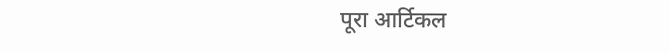पूरा आर्टिकल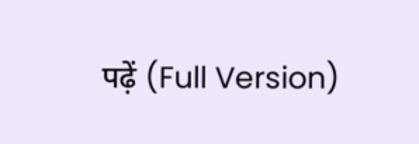पढ़ें (Full Version)